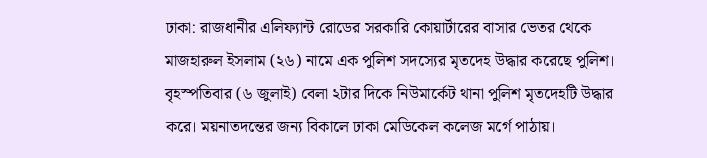ঢাকা: রাজধানীর এলিফ্যান্ট রোডের সরকারি কোয়ার্টারের বাসার ভেতর থেকে মাজহারুল ইসলাম (২৬) নামে এক পুলিশ সদস্যের মৃতদেহ উদ্ধার করেছে পুলিশ।
বৃহস্পতিবার (৬ জুলাই) বেলা ২টার দিকে নিউমার্কেট থানা পুলিশ মৃতদেহটি উদ্ধার করে। ময়নাতদন্তের জন্য বিকালে ঢাকা মেডিকেল কলেজ মর্গে পাঠায়।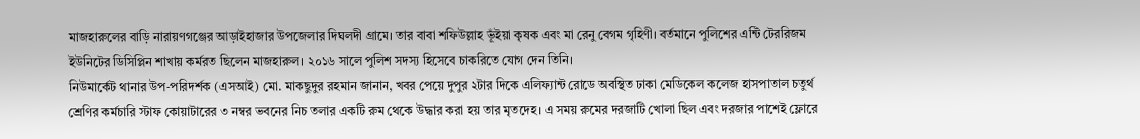মাজহারুলের বাড়ি নারায়ণগঞ্জের আড়াইহাজার উপজেলার দিঘলদী গ্রামে। তার বাবা শফিউল্লাহ ভূঁইয়া কৃষক এবং মা রেনু বেগম গৃহিণী। বর্তমানে পুলিশের এন্টি টেররিজম ইউনিটের ডিসিপ্লিন শাখায় কর্মরত ছিলেন মাজহারুল। ২০১৬ সালে পুলিশ সদস্য হিসেবে চাকরিতে যোগ দেন তিনি।
নিউমার্কেট থানার উপ-পরিদর্শক (এসআই) মো. মাকছুদুর রহমান জানান, খবর পেয়ে দুপুর ২টার দিকে এলিফ্যান্ট রোডে অবস্থিত ঢাকা মেডিকেল কলেজ হাসপাতাল চতুর্থ শ্রেণির কর্মচারি স্টাফ কোয়াটারের ৩ নম্বর ভবনের নিচ তলার একটি রুম থেকে উদ্ধার করা হয় তার মৃতদেহ। এ সময় রুমের দরজাটি খোলা ছিল এবং দরজার পাশেই ফ্লোরে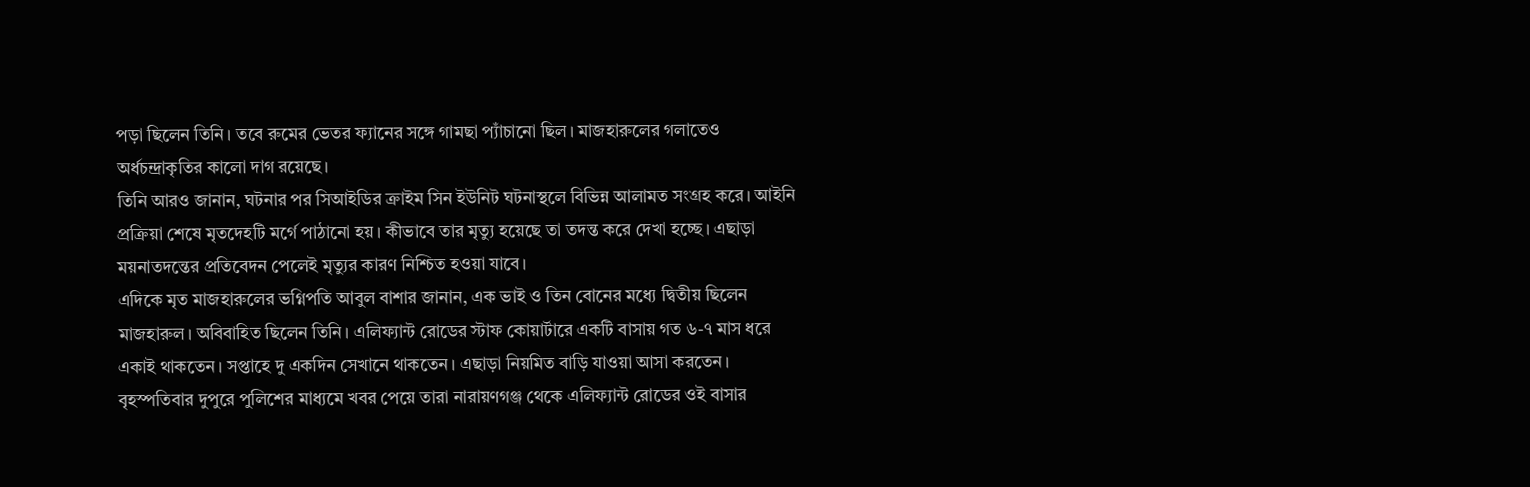পড়া ছিলেন তিনি। তবে রুমের ভেতর ফ্যানের সঙ্গে গামছা প্যাঁচানো ছিল। মাজহারুলের গলাতেও অর্ধচন্দ্রাকৃতির কালো দাগ রয়েছে।
তিনি আরও জানান, ঘটনার পর সিআইডির ক্রাইম সিন ইউনিট ঘটনাস্থলে বিভিন্ন আলামত সংগ্রহ করে। আইনি প্রক্রিয়া শেষে মৃতদেহটি মর্গে পাঠানো হয়। কীভাবে তার মৃত্যু হয়েছে তা তদন্ত করে দেখা হচ্ছে। এছাড়া ময়নাতদন্তের প্রতিবেদন পেলেই মৃত্যুর কারণ নিশ্চিত হওয়া যাবে।
এদিকে মৃত মাজহারুলের ভগ্নিপতি আবুল বাশার জানান, এক ভাই ও তিন বোনের মধ্যে দ্বিতীয় ছিলেন মাজহারুল। অবিবাহিত ছিলেন তিনি। এলিফ্যান্ট রোডের স্টাফ কোয়ার্টারে একটি বাসায় গত ৬-৭ মাস ধরে একাই থাকতেন। সপ্তাহে দু একদিন সেখানে থাকতেন। এছাড়া নিয়মিত বাড়ি যাওয়া আসা করতেন। বৃহস্পতিবার দুপুরে পুলিশের মাধ্যমে খবর পেয়ে তারা নারায়ণগঞ্জ থেকে এলিফ্যান্ট রোডের ওই বাসার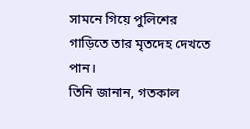সামনে গিয়ে পুলিশের গাড়িতে তার মৃতদেহ দেখতে পান।
তিনি জানান, গতকাল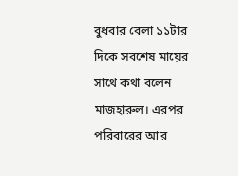বুধবার বেলা ১১টার দিকে সবশেষ মায়ের সাথে কথা বলেন মাজহারুল। এরপর পরিবারের আর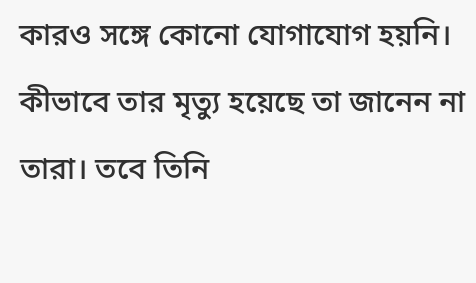কারও সঙ্গে কোনো যোগাযোগ হয়নি। কীভাবে তার মৃত্যু হয়েছে তা জানেন না তারা। তবে তিনি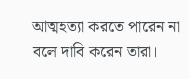আত্মহত্যা করতে পারেন না বলে দাবি করেন তারা।